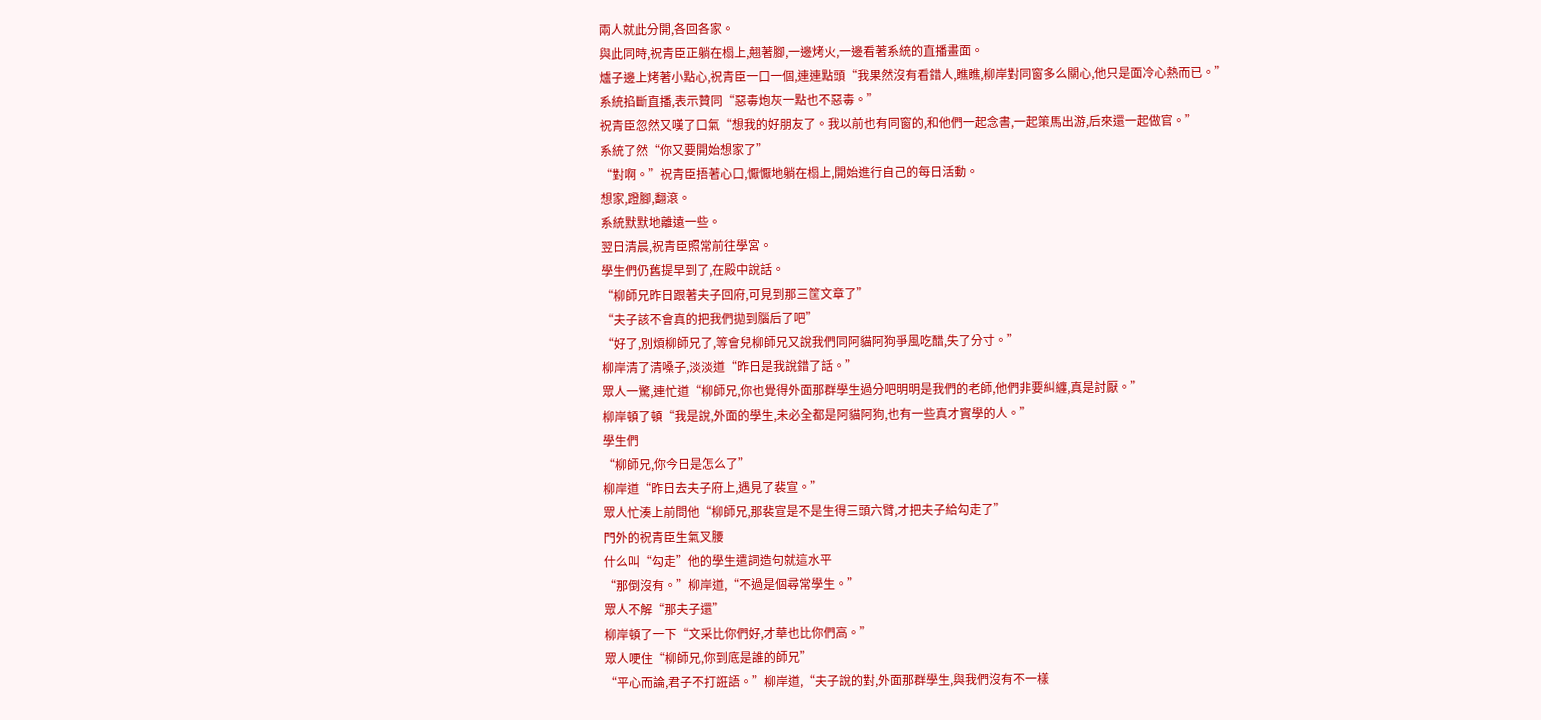兩人就此分開,各回各家。
與此同時,祝青臣正躺在榻上,翹著腳,一邊烤火,一邊看著系統的直播畫面。
爐子邊上烤著小點心,祝青臣一口一個,連連點頭“我果然沒有看錯人,瞧瞧,柳岸對同窗多么關心,他只是面冷心熱而已。”
系統掐斷直播,表示贊同“惡毒炮灰一點也不惡毒。”
祝青臣忽然又嘆了口氣“想我的好朋友了。我以前也有同窗的,和他們一起念書,一起策馬出游,后來還一起做官。”
系統了然“你又要開始想家了”
“對啊。”祝青臣捂著心口,懨懨地躺在榻上,開始進行自己的每日活動。
想家,蹬腳,翻滾。
系統默默地離遠一些。
翌日清晨,祝青臣照常前往學宮。
學生們仍舊提早到了,在殿中說話。
“柳師兄昨日跟著夫子回府,可見到那三筐文章了”
“夫子該不會真的把我們拋到腦后了吧”
“好了,別煩柳師兄了,等會兒柳師兄又說我們同阿貓阿狗爭風吃醋,失了分寸。”
柳岸清了清嗓子,淡淡道“昨日是我說錯了話。”
眾人一驚,連忙道“柳師兄,你也覺得外面那群學生過分吧明明是我們的老師,他們非要糾纏,真是討厭。”
柳岸頓了頓“我是說,外面的學生,未必全都是阿貓阿狗,也有一些真才實學的人。”
學生們
“柳師兄,你今日是怎么了”
柳岸道“昨日去夫子府上,遇見了裴宣。”
眾人忙湊上前問他“柳師兄,那裴宣是不是生得三頭六臂,才把夫子給勾走了”
門外的祝青臣生氣叉腰
什么叫“勾走”他的學生遣詞造句就這水平
“那倒沒有。”柳岸道,“不過是個尋常學生。”
眾人不解“那夫子還”
柳岸頓了一下“文采比你們好,才華也比你們高。”
眾人哽住“柳師兄,你到底是誰的師兄”
“平心而論,君子不打誑語。”柳岸道,“夫子說的對,外面那群學生,與我們沒有不一樣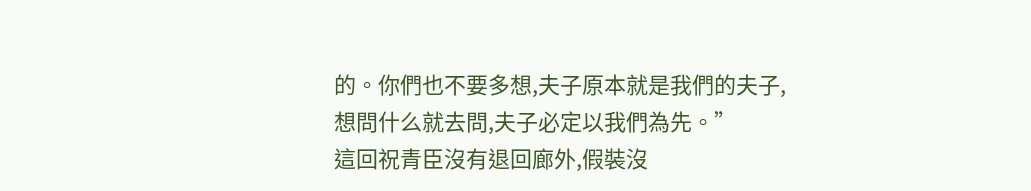的。你們也不要多想,夫子原本就是我們的夫子,想問什么就去問,夫子必定以我們為先。”
這回祝青臣沒有退回廊外,假裝沒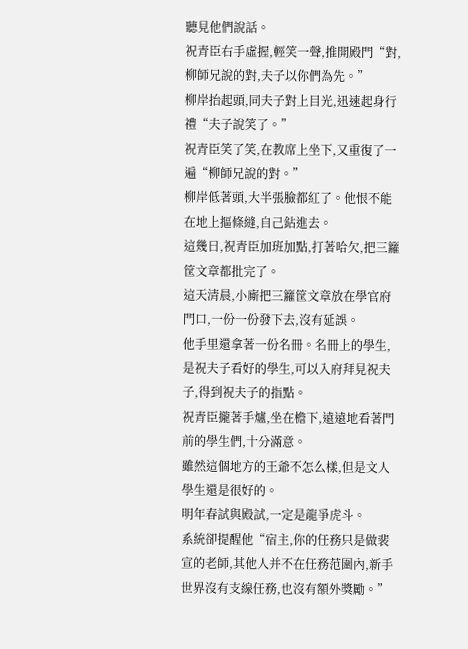聽見他們說話。
祝青臣右手虛握,輕笑一聲,推開殿門“對,柳師兄說的對,夫子以你們為先。”
柳岸抬起頭,同夫子對上目光,迅速起身行禮“夫子說笑了。”
祝青臣笑了笑,在教席上坐下,又重復了一遍“柳師兄說的對。”
柳岸低著頭,大半張臉都紅了。他恨不能在地上摳條縫,自己鉆進去。
這幾日,祝青臣加班加點,打著哈欠,把三籮筐文章都批完了。
這天清晨,小廝把三籮筐文章放在學官府門口,一份一份發下去,沒有延誤。
他手里還拿著一份名冊。名冊上的學生,是祝夫子看好的學生,可以入府拜見祝夫子,得到祝夫子的指點。
祝青臣攏著手爐,坐在檐下,遠遠地看著門前的學生們,十分滿意。
雖然這個地方的王爺不怎么樣,但是文人學生還是很好的。
明年春試與殿試,一定是龍爭虎斗。
系統卻提醒他“宿主,你的任務只是做裴宣的老師,其他人并不在任務范圍內,新手世界沒有支線任務,也沒有額外獎勵。”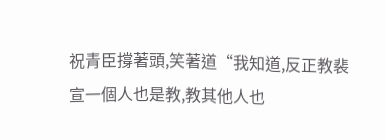祝青臣撐著頭,笑著道“我知道,反正教裴宣一個人也是教,教其他人也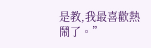是教,我最喜歡熱鬧了。”